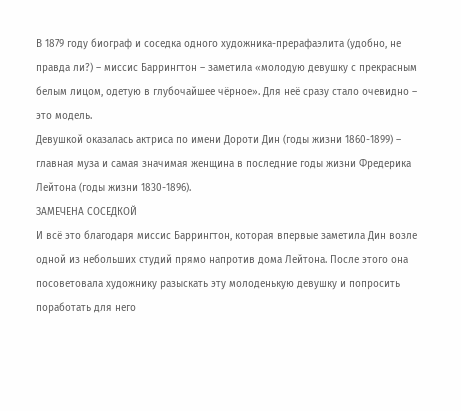В 1879 году биограф и соседка одного художника-прерафаэлита (удобно, не правда ли?) – миссис Баррингтон – заметила «молодую девушку с прекрасным белым лицом, одетую в глубочайшее чёрное». Для неё сразу стало очевидно – это модель.
Девушкой оказалась актриса по имени Дороти Дин (годы жизни 1860-1899) – главная муза и самая значимая женщина в последние годы жизни Фредерика Лейтона (годы жизни 1830-1896).
ЗАМЕЧЕНА СОСЕДКОЙ
И всё это благодаря миссис Баррингтон, которая впервые заметила Дин возле одной из небольших студий прямо напротив дома Лейтона. После этого она посоветовала художнику разыскать эту молоденькую девушку и попросить поработать для него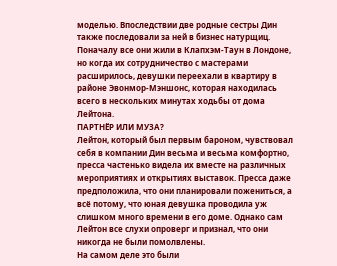моделью. Впоследствии две родные сестры Дин также последовали за ней в бизнес натурщиц. Поначалу все они жили в Клапхэм-Таун в Лондоне, но когда их сотрудничество с мастерами расширилось, девушки переехали в квартиру в районе Эвонмор-Мэншонс, которая находилась всего в нескольких минутах ходьбы от дома Лейтона.
ПАРТНЁР ИЛИ МУЗА?
Лейтон, который был первым бароном, чувствовал себя в компании Дин весьма и весьма комфортно, пресса частенько видела их вместе на различных мероприятиях и открытиях выставок. Пресса даже предположила, что они планировали пожениться, а всё потому, что юная девушка проводила уж слишком много времени в его доме. Однако сам Лейтон все слухи опроверг и признал, что они никогда не были помолвлены.
На самом деле это были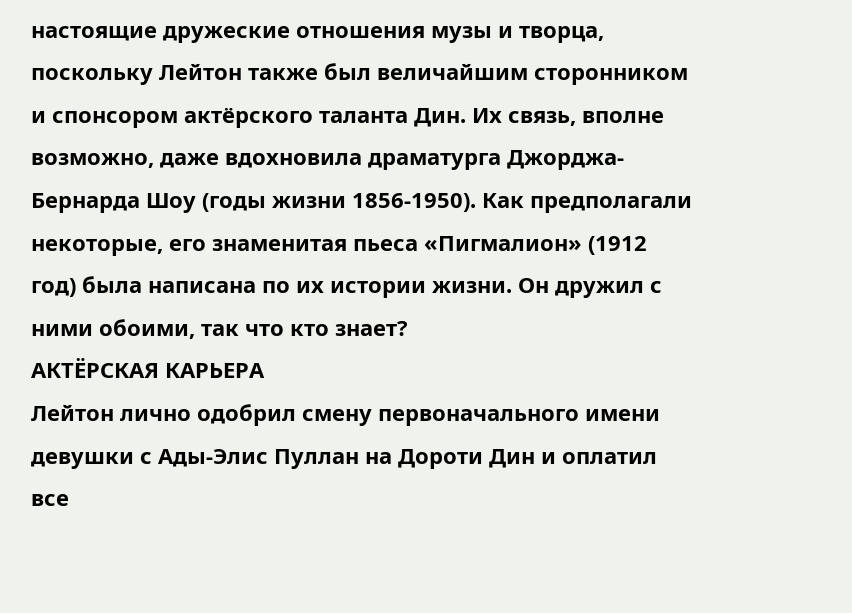настоящие дружеские отношения музы и творца, поскольку Лейтон также был величайшим сторонником и спонсором актёрского таланта Дин. Их связь, вполне возможно, даже вдохновила драматурга Джорджа-Бернарда Шоу (годы жизни 1856-1950). Как предполагали некоторые, его знаменитая пьеса «Пигмалион» (1912 год) была написана по их истории жизни. Он дружил с ними обоими, так что кто знает?
АКТЁРСКАЯ КАРЬЕРА
Лейтон лично одобрил смену первоначального имени девушки с Ады-Элис Пуллан на Дороти Дин и оплатил все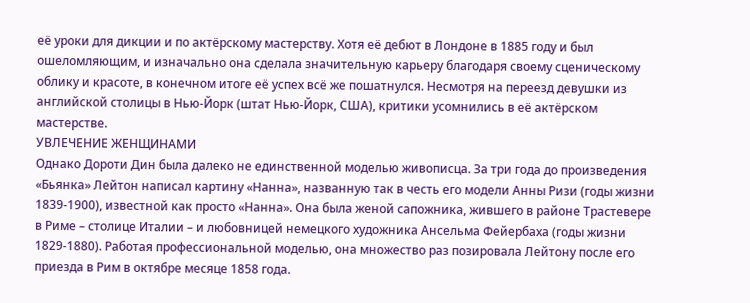её уроки для дикции и по актёрскому мастерству. Хотя её дебют в Лондоне в 1885 году и был ошеломляющим, и изначально она сделала значительную карьеру благодаря своему сценическому облику и красоте, в конечном итоге её успех всё же пошатнулся. Несмотря на переезд девушки из английской столицы в Нью-Йорк (штат Нью-Йорк, США), критики усомнились в её актёрском мастерстве.
УВЛЕЧЕНИЕ ЖЕНЩИНАМИ
Однако Дороти Дин была далеко не единственной моделью живописца. За три года до произведения «Бьянка» Лейтон написал картину «Нанна», названную так в честь его модели Анны Ризи (годы жизни 1839-1900), известной как просто «Нанна». Она была женой сапожника, жившего в районе Трастевере в Риме – столице Италии – и любовницей немецкого художника Ансельма Фейербаха (годы жизни 1829-1880). Работая профессиональной моделью, она множество раз позировала Лейтону после его приезда в Рим в октябре месяце 1858 года.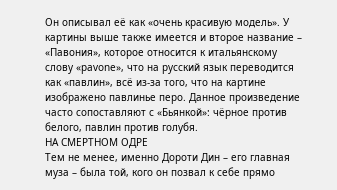Он описывал её как «очень красивую модель». У картины выше также имеется и второе название – «Павония», которое относится к итальянскому слову «pavone», что на русский язык переводится как «павлин», всё из-за того, что на картине изображено павлинье перо. Данное произведение часто сопоставляют с «Бьянкой»: чёрное против белого, павлин против голубя.
НА СМЕРТНОМ ОДРЕ
Тем не менее, именно Дороти Дин – его главная муза – была той, кого он позвал к себе прямо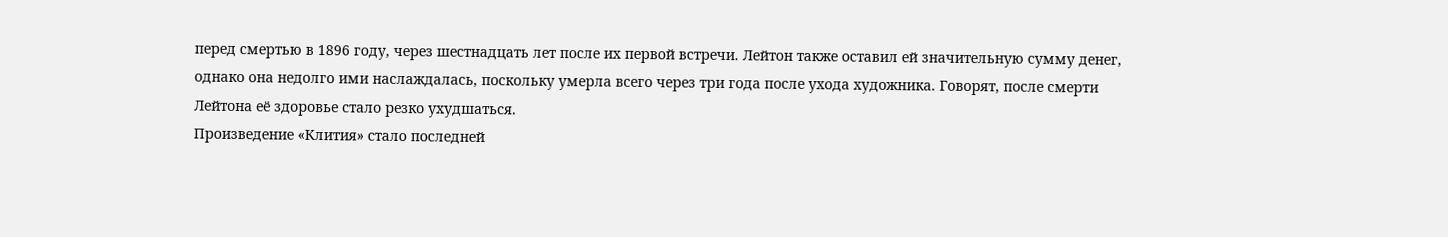перед смертью в 1896 году, через шестнадцать лет после их первой встречи. Лейтон также оставил ей значительную сумму денег, однако она недолго ими наслаждалась, поскольку умерла всего через три года после ухода художника. Говорят, после смерти Лейтона её здоровье стало резко ухудшаться.
Произведение «Клития» стало последней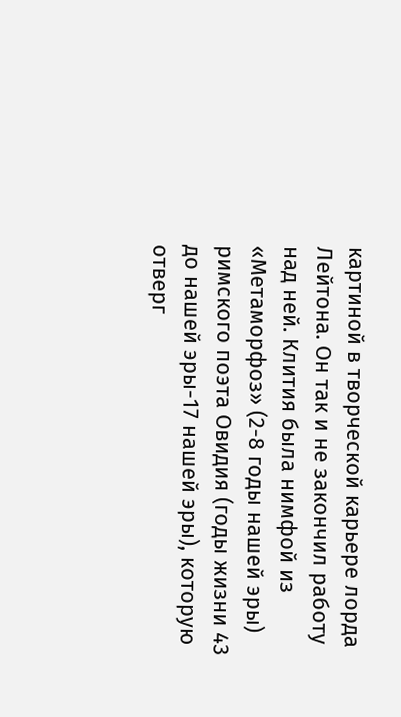картиной в творческой карьере лорда Лейтона. Он так и не закончил работу над ней. Клития была нимфой из «Метаморфоз» (2-8 годы нашей эры) римского поэта Овидия (годы жизни 43 до нашей эры-17 нашей эры), которую отверг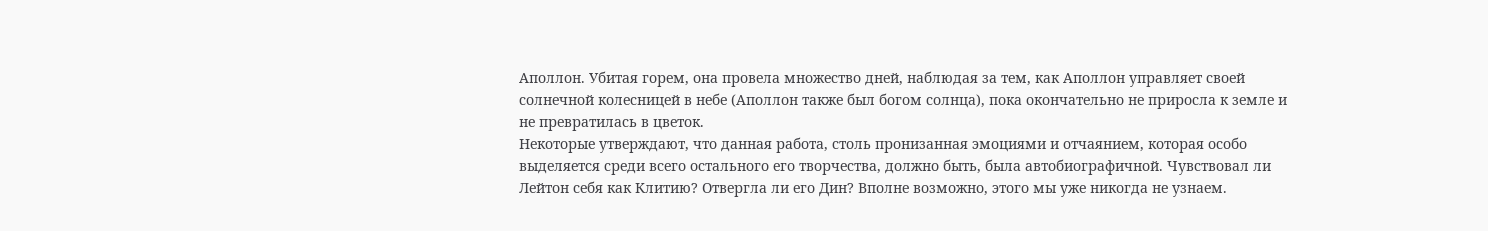Аполлон. Убитая горем, она провела множество дней, наблюдая за тем, как Аполлон управляет своей солнечной колесницей в небе (Аполлон также был богом солнца), пока окончательно не приросла к земле и не превратилась в цветок.
Некоторые утверждают, что данная работа, столь пронизанная эмоциями и отчаянием, которая особо выделяется среди всего остального его творчества, должно быть, была автобиографичной. Чувствовал ли Лейтон себя как Клитию? Отвергла ли его Дин? Вполне возможно, этого мы уже никогда не узнаем.